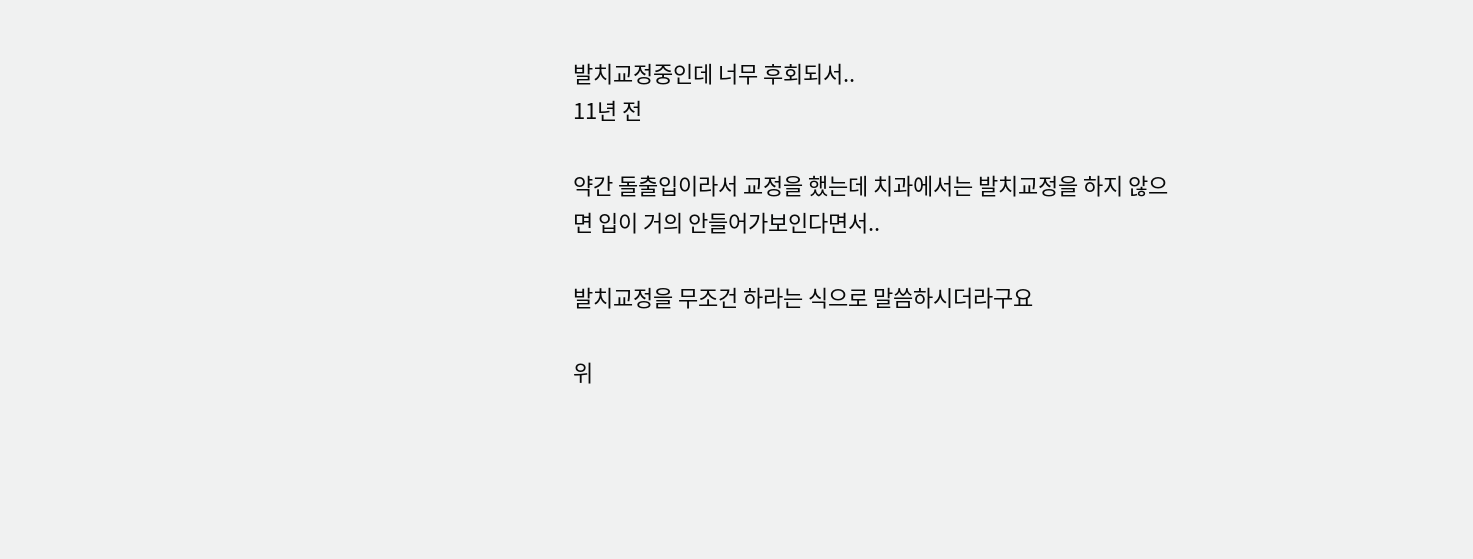발치교정중인데 너무 후회되서..
11년 전

약간 돌출입이라서 교정을 했는데 치과에서는 발치교정을 하지 않으면 입이 거의 안들어가보인다면서..

발치교정을 무조건 하라는 식으로 말씀하시더라구요

위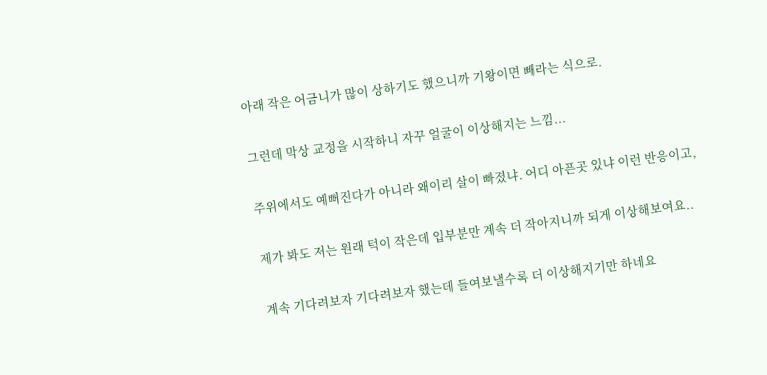아래 작은 어금니가 많이 상하기도 했으니까 기왕이면 빼라는 식으로.

그런데 막상 교정을 시작하니 자꾸 얼굴이 이상해지는 느낌...

주위에서도 예뻐진다가 아니라 왜이리 살이 빠졌냐. 어디 아픈곳 있냐 이런 반응이고,

제가 봐도 저는 원래 턱이 작은데 입부분만 계속 더 작아지니까 되게 이상해보여요..

계속 기다려보자 기다려보자 했는데 들여보낼수록 더 이상해지기만 하네요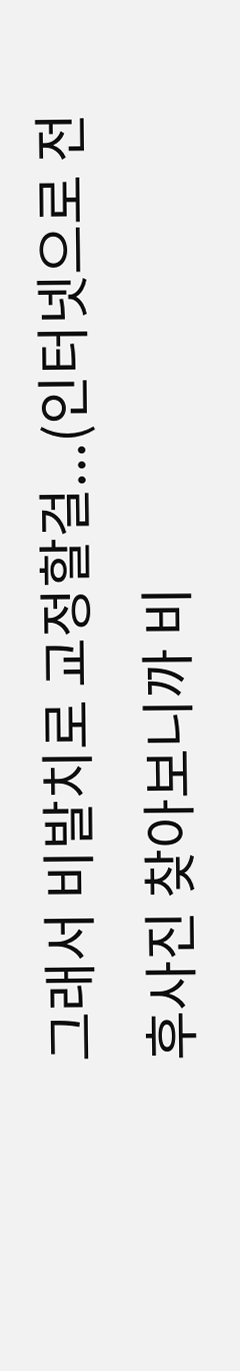그래서 비발치로 교정할걸...(인터넷으로 전후사진 찾아보니까 비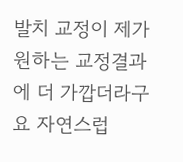발치 교정이 제가 원하는 교정결과에 더 가깝더라구요 자연스럽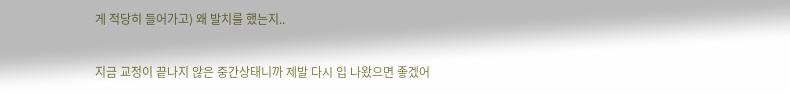게 적당히 들어가고) 왜 발치를 했는지..

지금 교정이 끝나지 않은 중간상태니까 제발 다시 입 나왔으면 좋겠어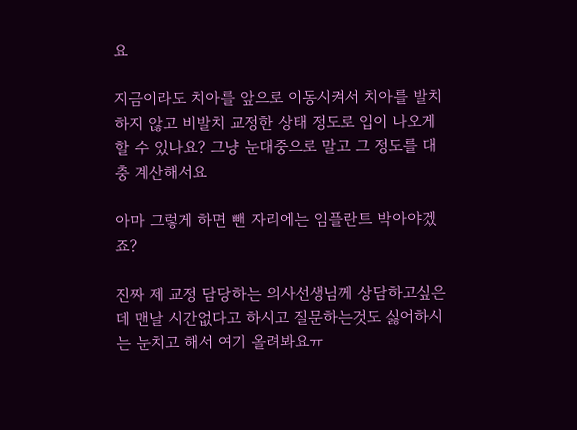요

지금이라도 치아를 앞으로 이동시켜서 치아를 발치하지 않고 비발치 교정한 상태 정도로 입이 나오게 할 수 있나요? 그냥 눈대중으로 말고 그 정도를 대충 계산해서요

아마 그렇게 하면 뺀 자리에는 임플란트 박아야겠죠?

진짜 제 교정 담당하는 의사선생님께 상담하고싶은데 맨날 시간없다고 하시고 질문하는것도 싫어하시는 눈치고 해서 여기 올려봐요ㅠ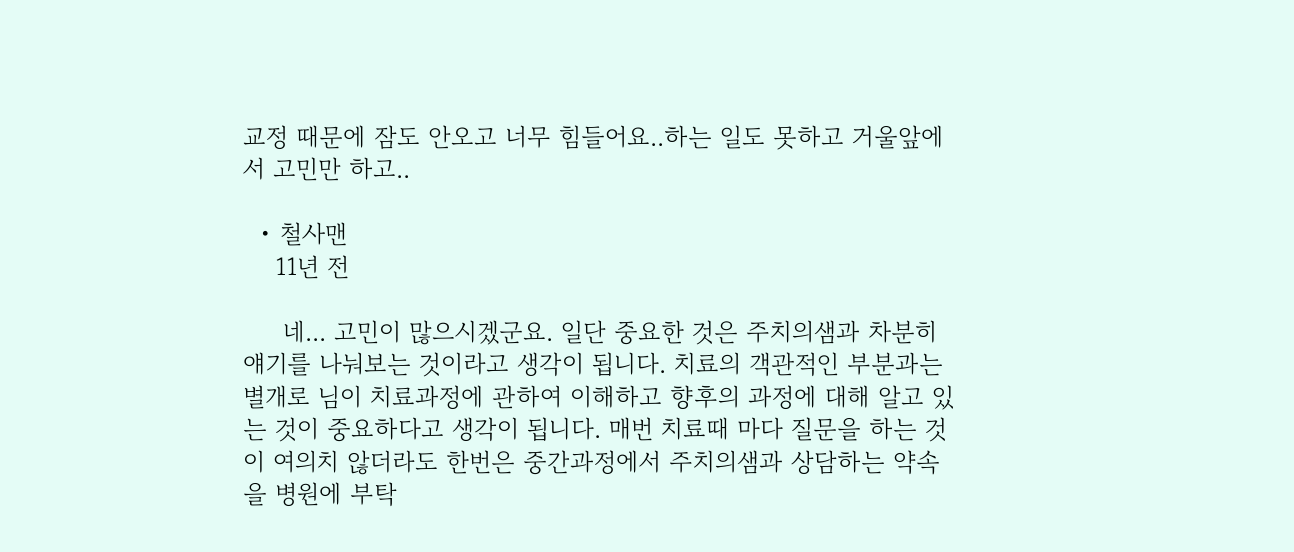교정 때문에 잠도 안오고 너무 힘들어요..하는 일도 못하고 거울앞에서 고민만 하고..

  • 철사맨
    11년 전

     네... 고민이 많으시겠군요. 일단 중요한 것은 주치의샘과 차분히 얘기를 나눠보는 것이라고 생각이 됩니다. 치료의 객관적인 부분과는 별개로 님이 치료과정에 관하여 이해하고 향후의 과정에 대해 알고 있는 것이 중요하다고 생각이 됩니다. 매번 치료때 마다 질문을 하는 것이 여의치 않더라도 한번은 중간과정에서 주치의샘과 상담하는 약속을 병원에 부탁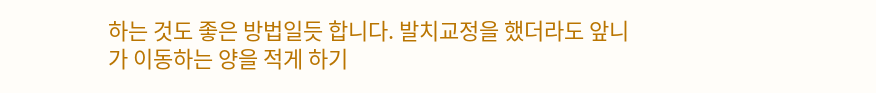하는 것도 좋은 방법일듯 합니다. 발치교정을 했더라도 앞니가 이동하는 양을 적게 하기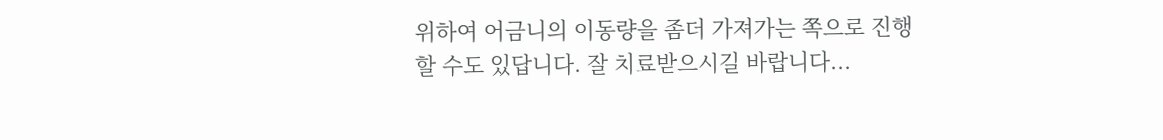위하여 어금니의 이동량을 좀더 가져가는 쪽으로 진행할 수도 있답니다. 잘 치료받으시길 바랍니다...